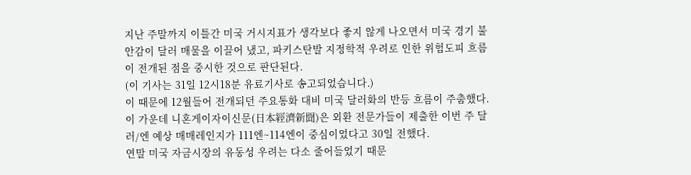지난 주말까지 이틀간 미국 거시지표가 생각보다 좋지 않게 나오면서 미국 경기 불안감이 달러 매물을 이끌어 냈고, 파키스탄발 지정학적 우려로 인한 위험도피 흐름이 전개된 점을 중시한 것으로 판단된다.
(이 기사는 31일 12시18분 유료기사로 송고되었습니다.)
이 때문에 12월들어 전개되던 주요통화 대비 미국 달러화의 반등 흐름이 주춤했다.
이 가운데 니혼게이자이신문(日本經濟新聞)은 외환 전문가들이 제출한 이번 주 달러/엔 예상 매매레인지가 111엔~114엔이 중심이었다고 30일 전했다.
연말 미국 자금시장의 유동성 우려는 다소 줄어들었기 때문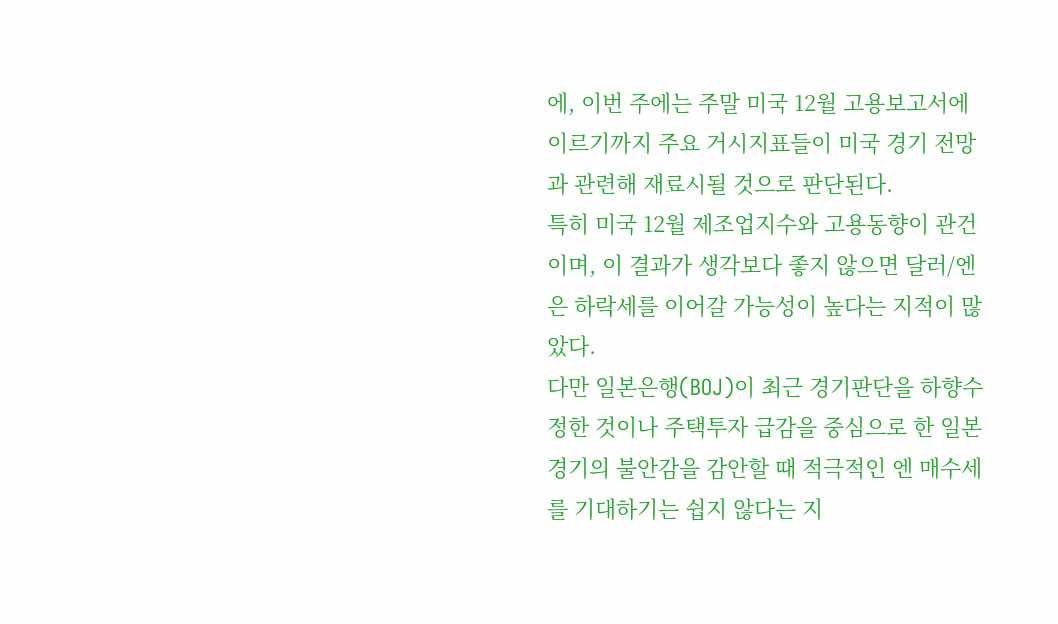에, 이번 주에는 주말 미국 12월 고용보고서에 이르기까지 주요 거시지표들이 미국 경기 전망과 관련해 재료시될 것으로 판단된다.
특히 미국 12월 제조업지수와 고용동향이 관건이며, 이 결과가 생각보다 좋지 않으면 달러/엔은 하락세를 이어갈 가능성이 높다는 지적이 많았다.
다만 일본은행(BOJ)이 최근 경기판단을 하향수정한 것이나 주택투자 급감을 중심으로 한 일본 경기의 불안감을 감안할 때 적극적인 엔 매수세를 기대하기는 쉽지 않다는 지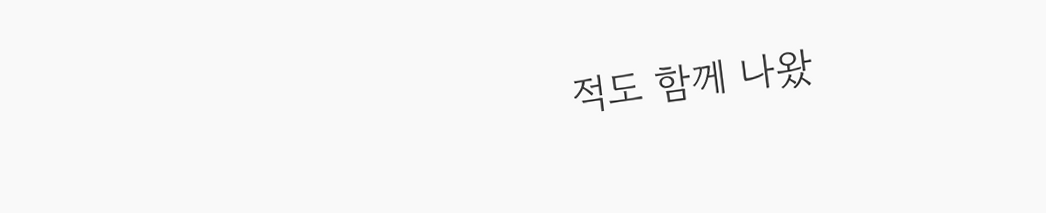적도 함께 나왔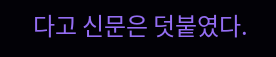다고 신문은 덧붙였다.